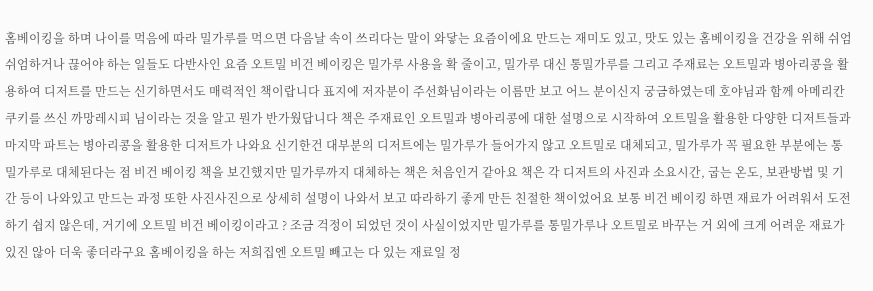홈베이킹을 하며 나이를 먹음에 따라 밀가루를 먹으면 다음날 속이 쓰리다는 말이 와닿는 요즘이에요 만드는 재미도 있고, 맛도 있는 홈베이킹을 건강을 위해 쉬엄쉬엄하거나 끊어야 하는 일들도 다반사인 요즘 오트밀 비건 베이킹은 밀가루 사용을 확 줄이고, 밀가루 대신 통밀가루를 그리고 주재료는 오트밀과 병아리콩을 활용하여 디저트를 만드는 신기하면서도 매력적인 책이랍니다 표지에 저자분이 주선화님이라는 이름만 보고 어느 분이신지 궁금하였는데 호야님과 함께 아메리칸 쿠키를 쓰신 까망레시피 님이라는 것을 알고 뭔가 반가웠답니다 책은 주재료인 오트밀과 병아리콩에 대한 설명으로 시작하여 오트밀을 활용한 다양한 디저트들과 마지막 파트는 병아리콩을 활용한 디저트가 나와요 신기한건 대부분의 디저트에는 밀가루가 들어가지 않고 오트밀로 대체되고, 밀가루가 꼭 필요한 부분에는 통밀가루로 대체된다는 점 비건 베이킹 책을 보긴했지만 밀가루까지 대체하는 책은 처음인거 같아요 책은 각 디저트의 사진과 소요시간, 굽는 온도, 보관방법 및 기간 등이 나와있고 만드는 과정 또한 사진사진으로 상세히 설명이 나와서 보고 따라하기 좋게 만든 친절한 책이었어요 보통 비건 베이킹 하면 재료가 어려워서 도전하기 쉽지 않은데, 거기에 오트밀 비건 베이킹이라고 ? 조금 걱정이 되었던 것이 사실이었지만 밀가루를 통밀가루나 오트밀로 바꾸는 거 외에 크게 어려운 재료가 있진 않아 더욱 좋더라구요 홈베이킹을 하는 저희집엔 오트밀 빼고는 다 있는 재료일 정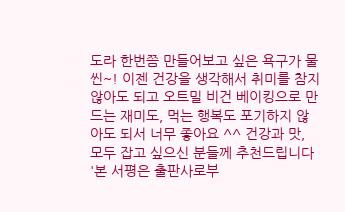도라 한번쯤 만들어보고 싶은 욕구가 물씬~! 이젠 건강을 생각해서 취미를 참지 않아도 되고 오트밀 비건 베이킹으로 만드는 재미도, 먹는 행복도 포기하지 않아도 되서 너무 좋아요 ^^ 건강과 맛, 모두 잡고 싶으신 분들께 추천드립니다 '본 서평은 출판사로부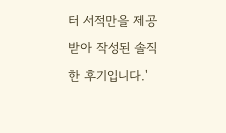터 서적만을 제공받아 작성된 솔직한 후기입니다.'